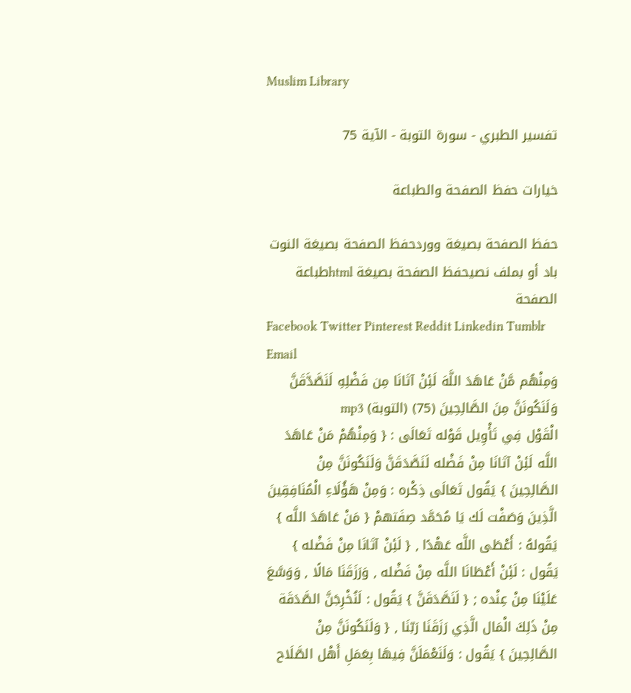Muslim Library

تفسير الطبري - سورة التوبة - الآية 75

خيارات حفظ الصفحة والطباعة

حفظ الصفحة بصيغة ووردحفظ الصفحة بصيغة النوت باد أو بملف نصيحفظ الصفحة بصيغة htmlطباعة الصفحة
Facebook Twitter Pinterest Reddit Linkedin Tumblr Email
وَمِنْهُم مَّنْ عَاهَدَ اللَّهَ لَئِنْ آتَانَا مِن فَضْلِهِ لَنَصَّدَّقَنَّ وَلَنَكُونَنَّ مِنَ الصَّالِحِينَ (75) (التوبة) mp3
الْقَوْل فِي تَأْوِيل قَوْله تَعَالَى : { وَمِنْهُمْ مَنْ عَاهَدَ اللَّه لَئِنْ آتَانَا مِنْ فَضْله لَنَصَّدَقَنَّ وَلَنَكُونَنَّ مِنْ الصَّالِحِينَ } يَقُول تَعَالَى ذِكْره : وَمِنْ هَؤُلَاءِ الْمُنَافِقِينَ الَّذِينَ وَصَفْت لَك يَا مُحَمَّد صِفَتهمْ { مَنْ عَاهَدَ اللَّه } يَقُولهُ : أَعْطَى اللَّه عَهْدًا , { لَئِنْ آتَانَا مِنْ فَضْله } يَقُول : لَئِنْ أَعْطَانَا اللَّه مِنْ فَضْله , وَرَزَقَنَا مَالًا , وَوَسَّعَ عَلَيْنَا مِنْ عِنْده ; { لَنَصَّدَقَنَّ } يَقُول : لَنُخْرِجَنَّ الصَّدَقَة مِنْ ذَلِكَ الْمَال الَّذِي رَزَقَنَا رَبّنَا , { وَلَنَكُونَنَّ مِنْ الصَّالِحِينَ } يَقُول : وَلَنَعْمَلَنَّ فِيهَا بِعَمَلِ أَهْل الصَّلَاح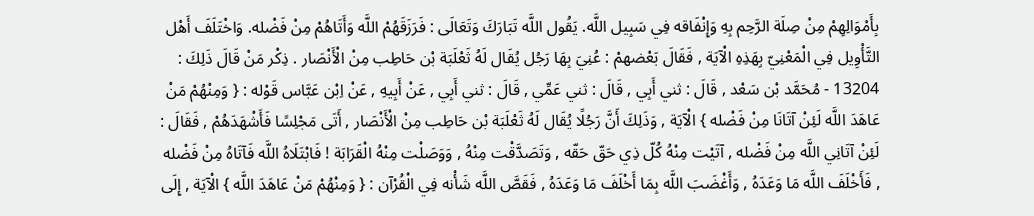بِأَمْوَالِهِمْ مِنْ صِلَة الرَّحِم بِهِ وَإِنْفَاقه فِي سَبِيل اللَّه. يَقُول اللَّه تَبَارَكَ وَتَعَالَى : فَرَزَقَهُمْ اللَّه وَأَتَاهُمْ مِنْ فَضْله. وَاخْتَلَفَ أَهْل التَّأْوِيل فِي الْمَعْنِيّ بِهَذِهِ الْآيَة , فَقَالَ بَعْضهمْ : عُنِيَ بِهَا رَجُل يُقَال لَهُ ثَعْلَبَة بْن حَاطِب مِنْ الْأَنْصَار . ذِكْر مَنْ قَالَ ذَلِكَ : 13204 - مُحَمَّد بْن سَعْد , قَالَ : ثني أَبِي , قَالَ : ثني عَمِّي , قَالَ : ثني أَبِي , عَنْ أَبِيهِ , عَنْ اِبْن عَبَّاس قَوْله : { وَمِنْهُمْ مَنْ عَاهَدَ اللَّه لَئِنْ آتَانَا مِنْ فَضْله } الْآيَة , وَذَلِكَ أَنَّ رَجُلًا يُقَال لَهُ ثَعْلَبَة بْن حَاطِب مِنْ الْأَنْصَار , أَتَى مَجْلِسًا فَأَشْهَدَهُمْ , فَقَالَ : لَئِنْ آتَانِي اللَّه مِنْ فَضْله , آتَيْت مِنْهُ كُلّ ذِي حَقّ حَقّه , وَتَصَدَّقْت مِنْهُ , وَوَصَلْت مِنْهُ الْقَرَابَة ! فَابْتَلَاهُ اللَّه فَآتَاهُ مِنْ فَضْله , فَأَخْلَفَ اللَّه مَا وَعَدَهُ , وَأَغْضَبَ اللَّه بِمَا أَخْلَفَ مَا وَعَدَهُ , فَقَصَّ اللَّه شَأْنه فِي الْقُرْآن : { وَمِنْهُمْ مَنْ عَاهَدَ اللَّه } الْآيَة , إِلَى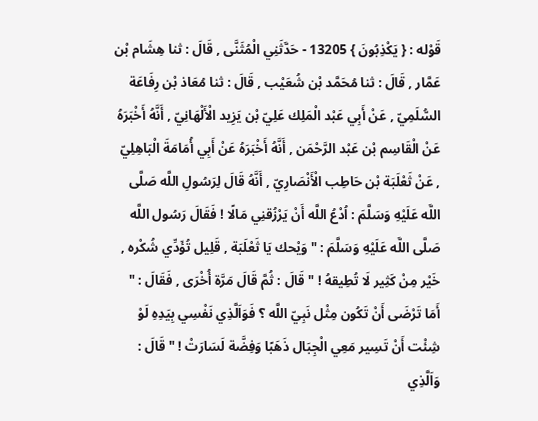قَوْله : { يَكْذِبُونَ } 13205 - حَدَّثَنِي الْمُثَنَّى , قَالَ : ثنا هِشَام بْن عَمَّار , قَالَ : ثنا مُحَمَّد بْن شُعَيْب , قَالَ : ثنا مُعَاذ بْن رِفَاعَة السُّلَمِيّ , عَنْ أَبِي عَبْد الْمَلِك عَلِيّ بْن يَزِيد الْأَلْهَانِيّ , أَنَّهُ أَخْبَرَهُ عَنْ الْقَاسِم بْن عَبْد الرَّحْمَن , أَنَّهُ أَخْبَرَهُ عَنْ أَبِي أُمَامَةَ الْبَاهِلِيّ , عَنْ ثَعْلَبَة بْن حَاطِب الْأَنْصَارِيّ , أَنَّهُ قَالَ لِرَسُولِ اللَّه صَلَّى اللَّه عَلَيْهِ وَسَلَّمَ : اُدْعُ اللَّه أَنْ يَرْزُقنِي مَالًا ! فَقَالَ رَسُول اللَّه صَلَّى اللَّه عَلَيْهِ وَسَلَّمَ : " وَيْحك يَا ثَعْلَبَة , قَلِيل تُؤَدِّي شُكْره , خَيْر مِنْ كَثِير لَا تُطِيقهُ ! " قَالَ : ثُمَّ قَالَ مَرَّة أُخْرَى , فَقَالَ : " أَمَا تَرْضَى أَنْ تَكُون مِثْل نَبِيّ اللَّه ؟ فَوَاَلَّذِي نَفْسِي بِيَدِهِ لَوْ شِئْت أَنْ تَسِير مَعِي الْجِبَال ذَهَبًا وَفِضَّة لَسَارَتْ ! " قَالَ : وَاَلَّذِي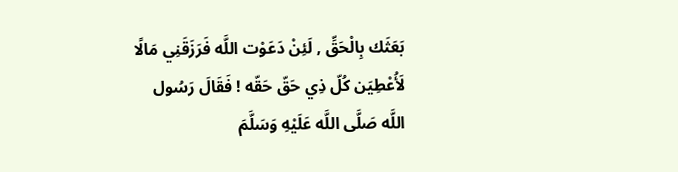بَعَثَك بِالْحَقِّ , لَئِنْ دَعَوْت اللَّه فَرَزَقَنِي مَالًا لَأُعْطِيَن كُلّ ذِي حَقّ حَقّه ! فَقَالَ رَسُول اللَّه صَلَّى اللَّه عَلَيْهِ وَسَلَّمَ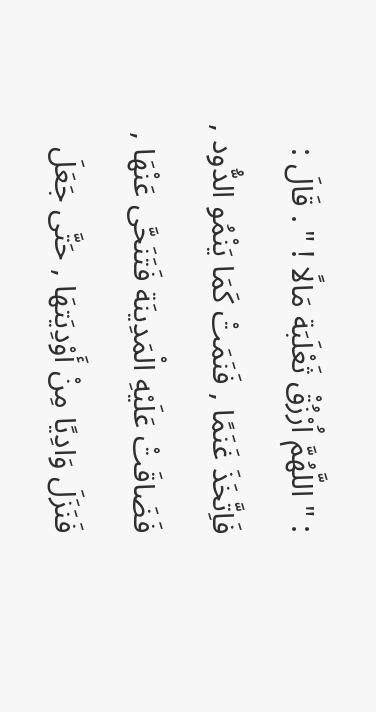: " اللَّهُمَّ اُرْزُقْ ثَعْلَبَة مَالًا ! " . قَالَ : فَاِتَّخَذَ غَنَمًا , فَنَمَتْ كَمَا يَنْمُو الدُّود , فَضَاقَتْ عَلَيْهِ الْمَدِينَة فَتَنَحَّى عَنْهَا , فَنَزَلَ وَادِيًا مِنْ أَوْدِيَتهَا , حَتَّى جَعَلَ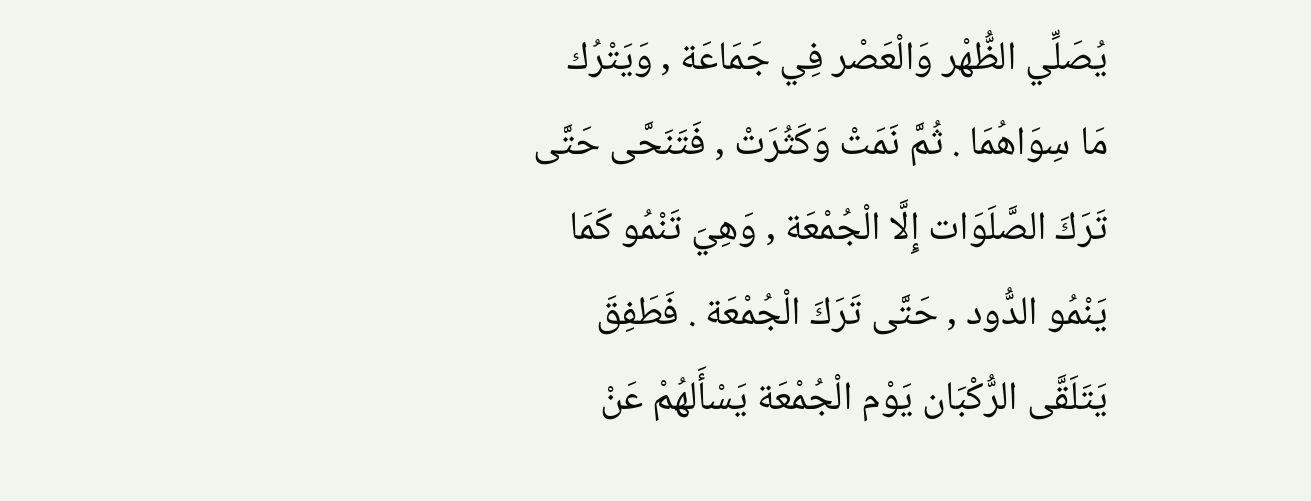يُصَلِّي الظُّهْر وَالْعَصْر فِي جَمَاعَة , وَيَتْرُك مَا سِوَاهُمَا . ثُمَّ نَمَتْ وَكَثُرَتْ , فَتَنَحَّى حَتَّى تَرَكَ الصَّلَوَات إِلَّا الْجُمْعَة , وَهِيَ تَنْمُو كَمَا يَنْمُو الدُّود , حَتَّى تَرَكَ الْجُمْعَة . فَطَفِقَ يَتَلَقَّى الرُّكْبَان يَوْم الْجُمْعَة يَسْأَلهُمْ عَنْ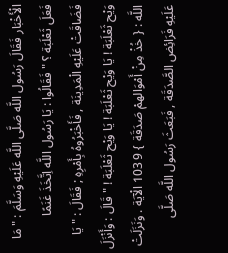الْأَخْبَار فَقَالَ رَسُول اللَّه صَلَّى اللَّه عَلَيْهِ وَسَلَّمَ : " مَا فَعَلَ ثَعْلَبَة ؟ " فَقَالُوا : يَا رَسُول اللَّه اِتَّخَذَ غَنَمًا فَضَاقَتْ عَلَيْهِ الْمَدِينَة , فَأَخْبَرُوهُ بِأَمْرِهِ ; فَقَالَ : " يَا وَيْح ثَعْلَبَة ! يَا وَيْح ثَعْلَبَة ! يَا وَيْح ثَعْلَبَة ! " قَالَ : وَأَنْزَلَ اللَّه : { خُذْ مِنْ أَمْوَالهمْ صَدَقَة } 9 103 الْآيَة . وَنَزَلَتْ عَلَيْهِ فَرَائِض الصَّدَقَة , فَبَعَثَ رَسُول اللَّه صَلَّى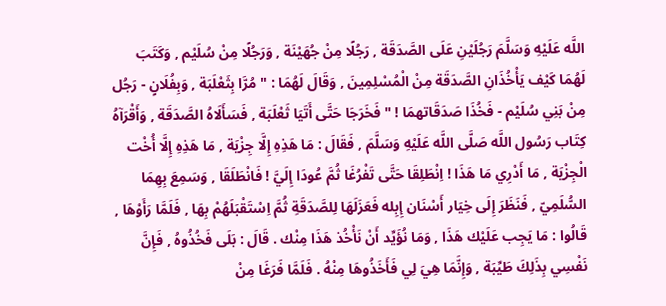اللَّه عَلَيْهِ وَسَلَّمَ رَجُلَيْنِ عَلَى الصَّدَقَة , رَجُلًا مِنْ جُهَيْنَة , وَرَجُلًا مِنْ سُلَيْم , وَكَتَبَ لَهُمَا كَيْف يَأْخُذَانِ الصَّدَقَة مِنْ الْمُسْلِمِينَ , وَقَالَ لَهُمَا : " مُرَّا بِثَعْلَبَة , وَبِفُلَانٍ - رَجُل مِنْ بَنِي سُلَيْم - فَخُذَا صَدَقَاتهمَا ! " فَخَرَجَا حَتَّى أَتَيَا ثَعْلَبَة , فَسَأَلَاهُ الصَّدَقَة , وَأَقْرَآهُ كِتَاب رَسُول اللَّه صَلَّى اللَّه عَلَيْهِ وَسَلَّمَ , فَقَالَ : مَا هَذِهِ إِلَّا جِزْيَة , مَا هَذِهِ إِلَّا أُخْت الْجِزْيَة , مَا أَدْرِي مَا هَذَا ! اِنْطَلِقَا حَتَّى تَفْرُغَا ثُمَّ عُودَا إِلَيَّ ! فَانْطَلَقَا , وَسَمِعَ بِهِمَا السُّلَمِيّ , فَنَظَرَ إِلَى خِيَار أَسْنَان إِبِله فَعَزَلَهَا لِلصَّدَقَةِ ثُمَّ اِسْتَقْبَلَهُمْ بِهَا , فَلَمَّا رَأَوْهَا , قَالُوا : مَا يَجِب عَلَيْك هَذَا , وَمَا نُؤَيِّد أَنْ نَأْخُذ هَذَا مِنْك . قَالَ : بَلَى فَخُذُوهُ , فَإِنَّ نَفْسِي بِذَلِكَ طَيِّبَة , وَإِنَّمَا هِيَ لِي فَأَخَذُوهَا مِنْهُ . فَلَمَّا فَرَغَا مِنْ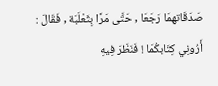صَدَقَاتهمَا رَجَعَا , حَتَّى مَرَّا بِثَعْلَبَة , فَقَالَ : أَرُونِي كِتَابكُمَا ! فَنَظَرَ فِيهِ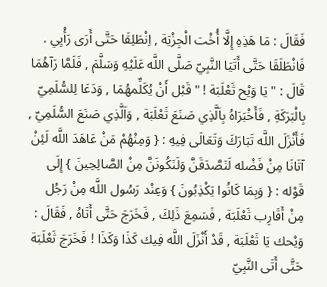فَقَالَ : مَا هَذِهِ إِلَّا أُخْت الْجِزْيَة , اِنْطَلِقَا حَتَّى أَرَى رَأْيِي . فَانْطَلَقَا حَتَّى أَتَيَا النَّبِيّ صَلَّى اللَّه عَلَيْهِ وَسَلَّمَ , فَلَمَّا رَآهُمَا قَالَ : " يَا وَيْح ثَعْلَبَة ! " قَبْل أَنْ يُكَلِّمهُمَا , وَدَعَا لِلسُّلَمِيّ بِالْبَرَكَةِ , فَأَخْبَرَاهُ بِاَلَّذِي صَنَعَ ثَعْلَبَة , وَاَلَّذِي صَنَعَ السُّلَمِيّ , فَأَنْزَلَ اللَّه تَبَارَكَ وَتَعَالَى فِيهِ : { وَمِنْهُمْ مَنْ عَاهَدَ اللَّه لَئِنْ آتَانَا مِنْ فَضْله لَنَصَّدَقَنَّ وَلَنَكُونَنَّ مِنْ الصَّالِحِينَ } إِلَى قَوْله : { وَبِمَا كَانُوا يَكْذِبُونَ } وَعِنْد رَسُول اللَّه مِنْ رَجُل مِنْ أَقَارِب ثَعْلَبَة , فَسَمِعَ ذَلِكَ , فَخَرَجَ حَتَّى أَتَاهُ , فَقَالَ : وَيْحك يَا ثَعْلَبَة , قَدْ أَنْزَلَ اللَّه فِيك كَذَا وَكَذَا ! فَخَرَجَ ثَعْلَبَة حَتَّى أَتَى النَّبِيّ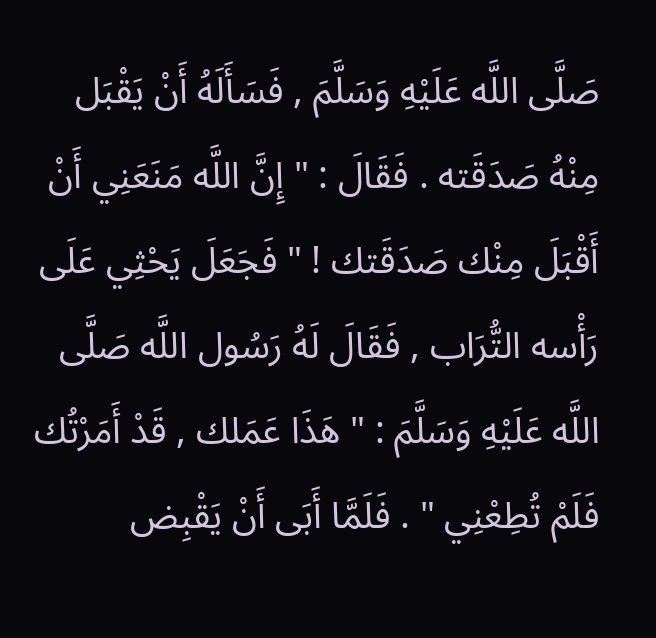صَلَّى اللَّه عَلَيْهِ وَسَلَّمَ , فَسَأَلَهُ أَنْ يَقْبَل مِنْهُ صَدَقَته . فَقَالَ : " إِنَّ اللَّه مَنَعَنِي أَنْ أَقْبَلَ مِنْك صَدَقَتك ! " فَجَعَلَ يَحْثِي عَلَى رَأْسه التُّرَاب , فَقَالَ لَهُ رَسُول اللَّه صَلَّى اللَّه عَلَيْهِ وَسَلَّمَ : " هَذَا عَمَلك , قَدْ أَمَرْتُك فَلَمْ تُطِعْنِي " . فَلَمَّا أَبَى أَنْ يَقْبِض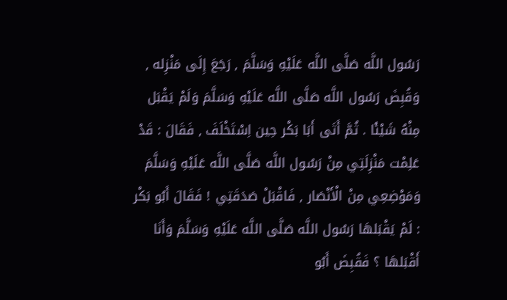رَسُول اللَّه صَلَّى اللَّه عَلَيْهِ وَسَلَّمَ , رَجَعَ إِلَى مَنْزِله , وَقُبِضَ رَسُول اللَّه صَلَّى اللَّه عَلَيْهِ وَسَلَّمَ وَلَمْ يَقْبَل مِنْهُ شَيْئًا . ثُمَّ أَتَى أَبَا بَكْر حِين اِسْتَخْلَفَ , فَقَالَ : قَدْ عَلِمْت مَنْزِلَتِي مِنْ رَسُول اللَّه صَلَّى اللَّه عَلَيْهِ وَسَلَّمَ وَمَوْضِعِي مِنْ الْأَنْصَار , فَاقْبَلْ صَدَقَتِي ! فَقَالَ أَبُو بَكْر : لَمْ يَقْبَلهَا رَسُول اللَّه صَلَّى اللَّه عَلَيْهِ وَسَلَّمَ وَأَنَا أَقْبَلهَا ؟ فَقُبِضَ أَبُو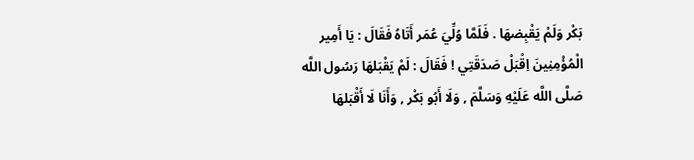بَكْر وَلَمْ يَقْبِضهَا . فَلَمَّا وُلِّيَ عُمَر أَتَاهُ فَقَالَ : يَا أَمِير الْمُؤْمِنِينَ اِقْبَلْ صَدَقَتِي ! فَقَالَ : لَمْ يَقْبَلهَا رَسُول اللَّه صَلَّى اللَّه عَلَيْهِ وَسَلَّمَ , وَلَا أَبُو بَكْر , وَأَنَا لَا أَقْبَلهَا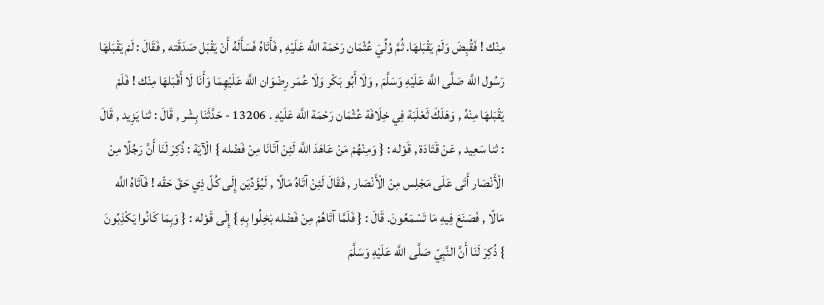مِنْك ! فَقُبِضَ وَلَمْ يَقْبَلهَا. ثُمَّ وُلِّيَ عُثْمَان رَحْمَة اللَّه عَلَيْهِ , فَأَتَاهُ فَسَأَلَهُ أَنْ يَقْبَل صَدَقَته , فَقَالَ : لَمْ يَقْبَلهَا رَسُول اللَّه صَلَّى اللَّه عَلَيْهِ وَسَلَّمَ , وَلَا أَبُو بَكْر وَلَا عُمَر رِضْوَان اللَّه عَلَيْهِمَا وَأَنَا لَا أَقْبَلهَا مِنْك ! فَلَمْ يَقْبَلهَا مِنْهُ , وَهَلَكَ ثَعْلَبَة فِي خِلَافَة عُثْمَان رَحْمَة اللَّه عَلَيْهِ . 13206 - حَدَّثَنَا بِشْر , قَالَ : ثنا يَزِيد , قَالَ : ثنا سَعِيد , عَنْ قَتَادَة , قَوْله : { وَمِنْهُمْ مَنْ عَاهَدَ اللَّه لَئِنْ آتَانَا مِنْ فَضْله } الْآيَة : ذُكِرَ لَنَا أَنَّ رَجُلًا مِنْ الْأَنْصَار أَتَى عَلَى مَجْلِس مِنْ الْأَنْصَار , فَقَالَ لَئِنْ آتَاهُ مَالًا , لَيُؤَدِّيَن إِلَى كُلّ ذِي حَقّ حَقّه ! فَآتَاهُ اللَّه مَالًا , فَصَنَعَ فِيهِ مَا تَسْمَعُونَ. قَالَ : { فَلَمَّا آتَاهُمْ مِنْ فَضْله بَخِلُوا بِهِ } إِلَى قَوْله : { وَبِمَا كَانُوا يَكْذِبُونَ } ذُكِرَ لَنَا أَنَّ النَّبِيّ صَلَّى اللَّه عَلَيْهِ وَسَلَّمَ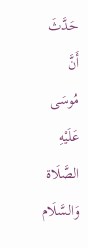حَدَّثَ أَنَّ مُوسَى عَلَيْهِ الصَّلَاة وَالسَّلَام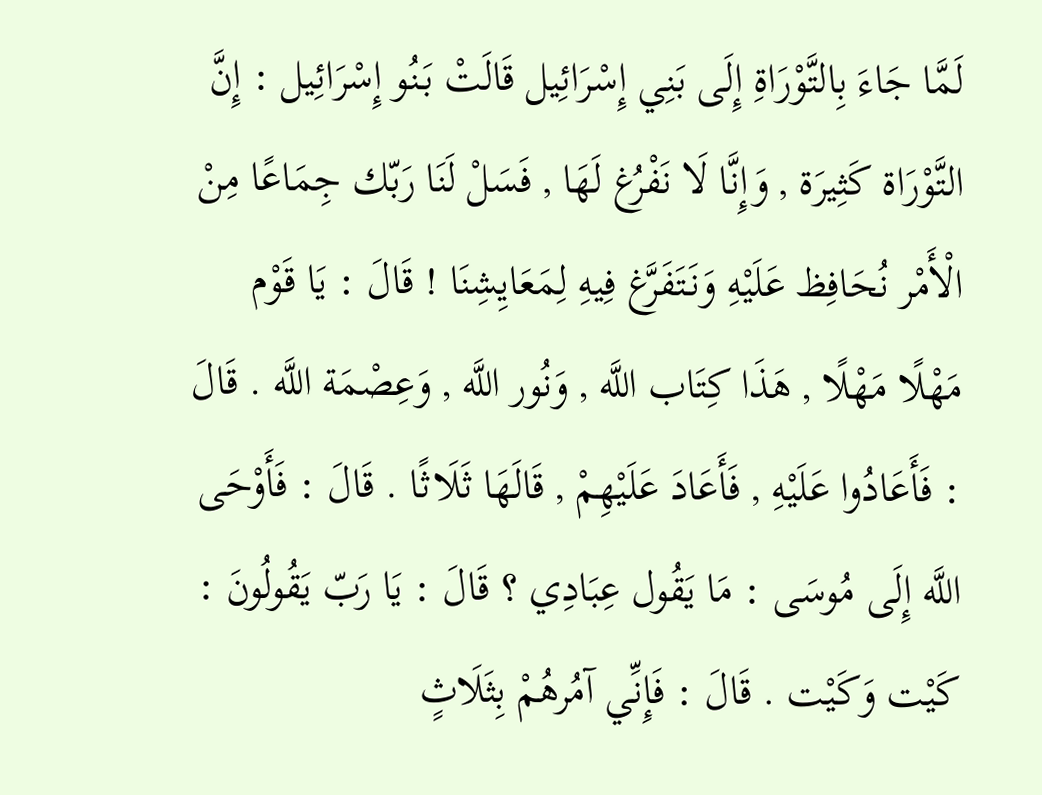لَمَّا جَاءَ بِالتَّوْرَاةِ إِلَى بَنِي إِسْرَائِيل قَالَتْ بَنُو إِسْرَائِيل : إِنَّ التَّوْرَاة كَثِيرَة , وَإِنَّا لَا نَفْرُغ لَهَا , فَسَلْ لَنَا رَبّك جِمَاعًا مِنْ الْأَمْر نُحَافِظ عَلَيْهِ وَنَتَفَرَّغ فِيهِ لِمَعَايِشِنَا ! قَالَ : يَا قَوْم مَهْلًا مَهْلًا , هَذَا كِتَاب اللَّه , وَنُور اللَّه , وَعِصْمَة اللَّه . قَالَ : فَأَعَادُوا عَلَيْهِ , فَأَعَادَ عَلَيْهِمْ , قَالَهَا ثَلَاثًا . قَالَ : فَأَوْحَى اللَّه إِلَى مُوسَى : مَا يَقُول عِبَادِي ؟ قَالَ : يَا رَبّ يَقُولُونَ : كَيْت وَكَيْت . قَالَ : فَإِنِّي آمُرهُمْ بِثَلَاثٍ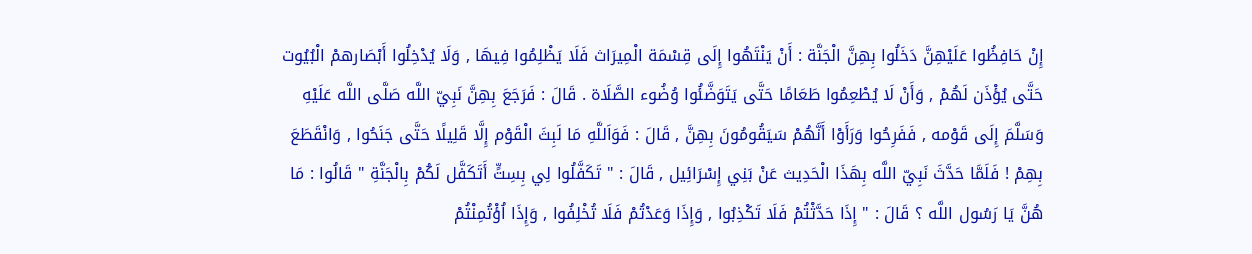إِنْ حَافِظُوا عَلَيْهِنَّ دَخَلُوا بِهِنَّ الْجَنَّة : أَنْ يَنْتَهُوا إِلَى قِسْمَة الْمِيرَاث فَلَا يَظْلِمُوا فِيهَا , وَلَا يُدْخِلُوا أَبْصَارهمْ الْبُيُوت حَتَّى يُؤْذَن لَهُمْ , وَأَنْ لَا يُطْعِمُوا طَعَامًا حَتَّى يَتَوَضَّئُوا وُضُوء الصَّلَاة . قَالَ : فَرَجَعَ بِهِنَّ نَبِيّ اللَّه صَلَّى اللَّه عَلَيْهِ وَسَلَّمَ إِلَى قَوْمه , فَفَرِحُوا وَرَأَوْا أَنَّهُمْ سَيَقُومُونَ بِهِنَّ , قَالَ : فَوَاَللَّهِ مَا لَبِثَ الْقَوْم إِلَّا قَلِيلًا حَتَّى جَنَحُوا , وَانْقَطَعَ بِهِمْ ! فَلَمَّا حَدَّثَ نَبِيّ اللَّه بِهَذَا الْحَدِيث عَنْ بَنِي إِسْرَائِيل , قَالَ : " تَكَفَّلُوا لِي بِسِتٍّ أَتَكَفَّل لَكُمْ بِالْجَنَّةِ " قَالُوا : مَا هُنَّ يَا رَسُول اللَّه ؟ قَالَ : " إِذَا حَدَّثْتُمْ فَلَا تَكْذِبُوا , وَإِذَا وَعَدْتُمْ فَلَا تُخْلِفُوا , وَإِذَا اُؤْتُمِنْتُمْ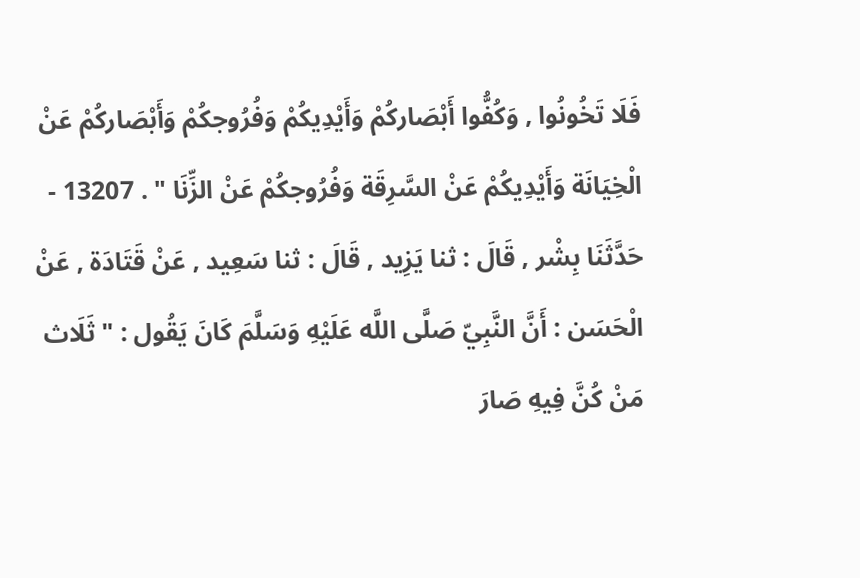فَلَا تَخُونُوا , وَكُفُّوا أَبْصَاركُمْ وَأَيْدِيكُمْ وَفُرُوجكُمْ وَأَبْصَاركُمْ عَنْ الْخِيَانَة وَأَيْدِيكُمْ عَنْ السَّرِقَة وَفُرُوجكُمْ عَنْ الزِّنَا " . 13207 - حَدَّثَنَا بِشْر , قَالَ : ثنا يَزِيد , قَالَ : ثنا سَعِيد , عَنْ قَتَادَة , عَنْ الْحَسَن : أَنَّ النَّبِيّ صَلَّى اللَّه عَلَيْهِ وَسَلَّمَ كَانَ يَقُول : " ثَلَاث مَنْ كُنَّ فِيهِ صَارَ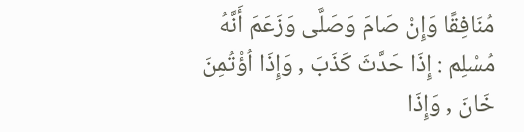مُنَافِقًا وَإِنْ صَامَ وَصَلَّى وَزَعَمَ أَنَّهُ مُسْلِم : إِذَا حَدَّثَ كَذَبَ , وَإِذَا اُؤْتُمِنَ خَانَ , وَإِذَا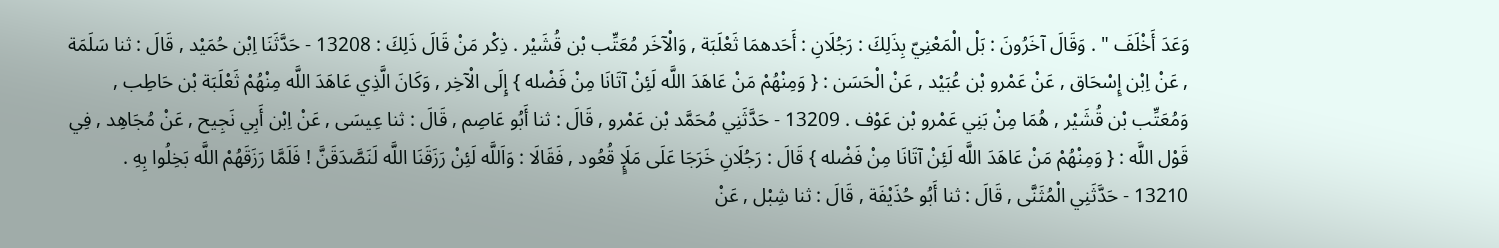وَعَدَ أَخْلَفَ " . وَقَالَ آخَرُونَ : بَلْ الْمَعْنِيّ بِذَلِكَ : رَجُلَانِ : أَحَدهمَا ثَعْلَبَة , وَالْآخَر مُعَتِّب بْن قُشَيْر . ذِكْر مَنْ قَالَ ذَلِكَ : 13208 - حَدَّثَنَا اِبْن حُمَيْد , قَالَ : ثنا سَلَمَة , عَنْ اِبْن إِسْحَاق , عَنْ عَمْرو بْن عُبَيْد , عَنْ الْحَسَن : { وَمِنْهُمْ مَنْ عَاهَدَ اللَّه لَئِنْ آتَانَا مِنْ فَضْله } إِلَى الْآخِر , وَكَانَ الَّذِي عَاهَدَ اللَّه مِنْهُمْ ثَعْلَبَة بْن حَاطِب , وَمُعَتِّب بْن قُشَيْر , هُمَا مِنْ بَنِي عَمْرو بْن عَوْف . 13209 - حَدَّثَنِي مُحَمَّد بْن عَمْرو , قَالَ : ثنا أَبُو عَاصِم , قَالَ : ثنا عِيسَى , عَنْ اِبْن أَبِي نَجِيح , عَنْ مُجَاهِد , فِي قَوْل اللَّه : { وَمِنْهُمْ مَنْ عَاهَدَ اللَّه لَئِنْ آتَانَا مِنْ فَضْله } قَالَ : رَجُلَانِ خَرَجَا عَلَى مَلَإٍ قُعُود , فَقَالَا : وَاَللَّه لَئِنْ رَزَقَنَا اللَّه لَنَصَّدَقَنَّ ! فَلَمَّا رَزَقَهُمْ اللَّه بَخِلُوا بِهِ . 13210 - حَدَّثَنِي الْمُثَنَّى , قَالَ : ثنا أَبُو حُذَيْفَة , قَالَ : ثنا شِبْل , عَنْ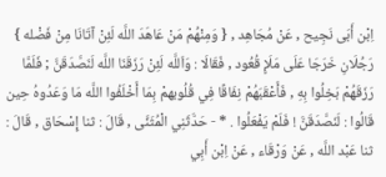اِبْن أَبَى نَجِيح , عَنْ مُجَاهِد , { وَمِنْهُمْ مَنْ عَاهَدَ اللَّه لَئِنْ آتَانَا مِنْ فَضْله } رَجُلَانِ خَرَجَا عَلَى مَلَإٍ قُعُود , فَقَالَا : وَاَللَّه لَئِنْ رَزَقَنَا اللَّه لَنَصَّدَقَنَّ ; فَلَمَّا رَزَقَهُمْ بَخِلُوا بِهِ , فَأَعْقَبَهُمْ نِفَاقًا فِي قُلُوبهمْ بِمَا أَخْلَفُوا اللَّه مَا وَعَدُوهُ حِين قَالُوا : لَنَصَّدَقَنَّ ! فَلَمْ يَفْعَلُوا . * - حَدَّثَنِي الْمُثَنَّى , قَالَ : ثنا إِسْحَاق , قَالَ : ثنا عَبْد اللَّه , عَنْ وَرْقَاء , عَنْ اِبْن أَبِي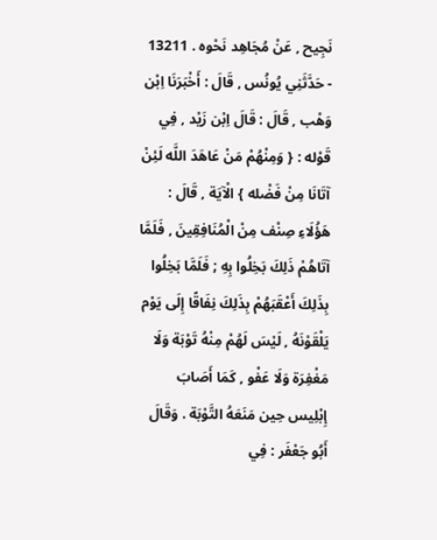نَجِيح , عَنْ مُجَاهِد نَحْوه . 13211 - حَدَّثَنِي يُونُس , قَالَ : أَخْبَرَنَا اِبْن وَهْب , قَالَ : قَالَ اِبْن زَيْد , فِي قَوْله : { وَمِنْهُمْ مَنْ عَاهَدَ اللَّه لَئِنْ آتَانَا مِنْ فَضْله } الْآيَة , قَالَ : هَؤُلَاءِ صِنْف مِنْ الْمُنَافِقِينَ , فَلَمَّا آتَاهُمْ ذَلِكَ بَخِلُوا بِهِ ; فَلَمَّا بَخِلُوا بِذَلِكَ أَعْقَبَهُمْ بِذَلِكَ نِفَاقًا إِلَى يَوْم يَلْقَوْنَهُ , لَيْسَ لَهُمْ مِنْهُ تَوْبَة وَلَا مَغْفِرَة وَلَا عَفْو , كَمَا أَصَابَ إِبْلِيس حِين مَنَعَهُ التَّوْبَة . وَقَالَ أَبُو جَعْفَر : فِي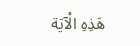هَذِهِ الْآيَة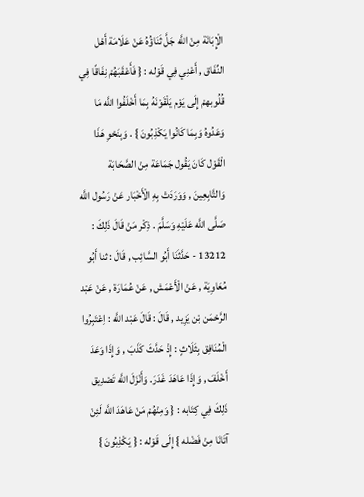الْإِبَانَة مِنْ اللَّه جَلَّ ثَنَاؤُهُ عَنْ عَلَامَة أَهْل النِّفَاق , أَعْنِي فِي قَوْله : { فَأَعْقَبَهُمْ نِفَاقًا فِي قُلُوبهمْ إِلَى يَوْم يَلْقَوْنَهُ بِمَا أَخْلَفُوا اللَّه مَا وَعَدُوهُ وَبِمَا كَانُوا يَكْذِبُونَ } . وَبِنَحْوِ هَذَا الْقَوْل كَانَ يَقُول جَمَاعَة مِنْ الصَّحَابَة وَالتَّابِعِينَ , وَوَرَدَتْ بِهِ الْأَخْبَار عَنْ رَسُول اللَّه صَلَّى اللَّه عَلَيْهِ وَسَلَّمَ . ذِكْر مَنْ قَالَ ذَلِكَ : 13212 - حَدَّثَنَا أَبُو السَّائِب , قَالَ : ثنا أَبُو مُعَاوِيَة , عَنْ الْأَعْمَش , عَنْ عُمَارَة , عَنْ عَبْد الرَّحْمَن بْن يَزِيد , قَالَ : قَالَ عَبْد اللَّه : اِعْتَبِرُوا الْمُنَافِق بِثَلَاثٍ : إِذْ حَدَّثَ كَذَبَ , وَإِذَا وَعَدَ أَخْلَفَ , وَإِذَا عَاهَدَ غَدَرَ. وَأَنْزَلَ اللَّه تَصْدِيق ذَلِكَ فِي كِتَابه : { وَمِنْهُمْ مَنْ عَاهَدَ اللَّه لَئِنْ آتَانَا مِنْ فَضْله } إِلَى قَوْله : { يَكْذِبُونَ }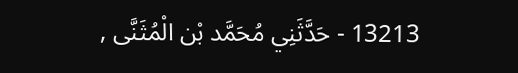13213 - حَدَّثَنِي مُحَمَّد بْن الْمُثَنَّى ,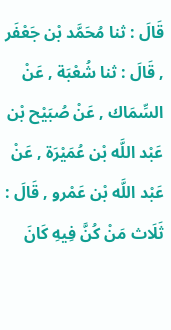قَالَ : ثنا مُحَمَّد بْن جَعْفَر , قَالَ : ثنا شُعْبَة , عَنْ السِّمَاك , عَنْ صُبَيْح بْن عَبْد اللَّه بْن عُمَيْرَة , عَنْ عَبْد اللَّه بْن عَمْرو , قَالَ : ثَلَاث مَنْ كُنَّ فِيهِ كَانَ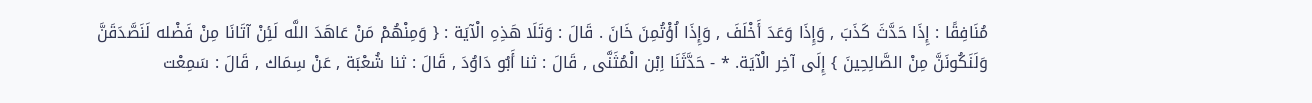مُنَافِقًا : إِذَا حَدَّثَ كَذَبَ , وَإِذَا وَعَدَ أَخْلَفَ , وَإِذَا اُؤْتُمِنَ خَانَ . قَالَ : وَتَلَا هَذِهِ الْآيَة : { وَمِنْهُمْ مَنْ عَاهَدَ اللَّه لَئِنْ آتَانَا مِنْ فَضْله لَنَصَّدَقَنَّ وَلَنَكُونَنَّ مِنْ الصَّالِحِينَ } إِلَى آخِر الْآيَة. * - حَدَّثَنَا اِبْن الْمُثَنَّى , قَالَ : ثنا أَبُو دَاوُدَ , قَالَ : ثنا شُعْبَة , عَنْ سِمَاك , قَالَ : سَمِعْت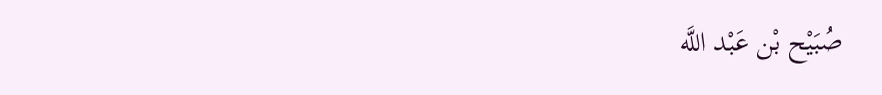صُبَيْح بْن عَبْد اللَّه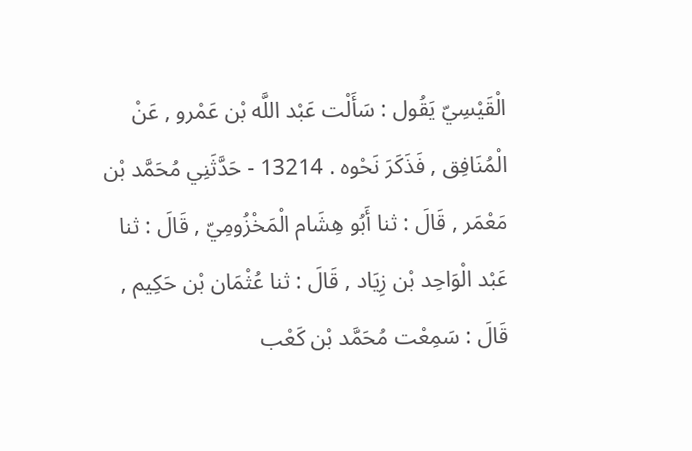الْقَيْسِيّ يَقُول : سَأَلْت عَبْد اللَّه بْن عَمْرو , عَنْ الْمُنَافِق , فَذَكَرَ نَحْوه . 13214 - حَدَّثَنِي مُحَمَّد بْن مَعْمَر , قَالَ : ثنا أَبُو هِشَام الْمَخْزُومِيّ , قَالَ : ثنا عَبْد الْوَاحِد بْن زِيَاد , قَالَ : ثنا عُثْمَان بْن حَكِيم , قَالَ : سَمِعْت مُحَمَّد بْن كَعْب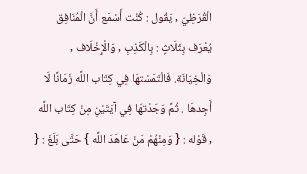الْقُرَظِيّ , يَقُول : كُنْت أَسْمَع أَنَّ الْمُنَافِق يُعْرَف بِثَلَاثٍ : بِالْكَذِبِ , وَالْإِخْلَاف , وَالْخِيَانَة. فَالْتَمَسْتهَا فِي كِتَاب اللَّه زَمَانًا لَا أَجِدهَا . ثُمَّ وَجَدْتهَا فِي آيَتَيْنِ مِنْ كِتَاب اللَّه , قَوْله : { وَمِنْهُمْ مَنْ عَاهَدَ اللَّه } حَتَّى بَلَغَ : {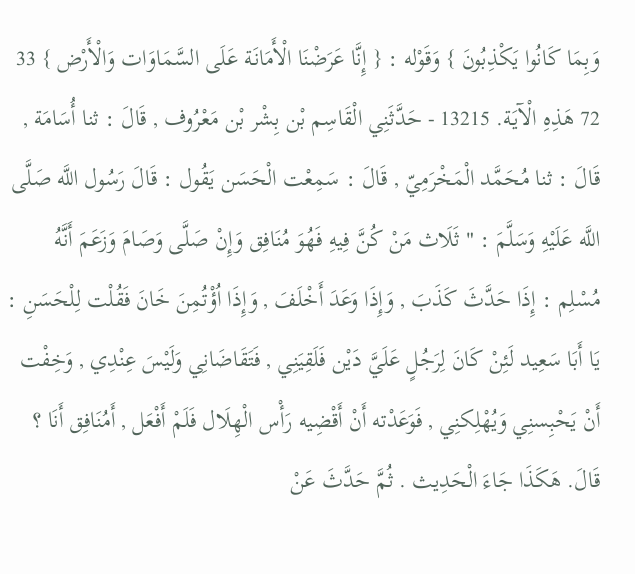وَبِمَا كَانُوا يَكْذِبُونَ } وَقَوْله : { إِنَّا عَرَضْنَا الْأَمَانَة عَلَى السَّمَاوَات وَالْأَرْض } 33 72 هَذِهِ الْآيَة. 13215 - حَدَّثَنِي الْقَاسِم بْن بِشْر بْن مَعْرُوف , قَالَ : ثنا أُسَامَة , قَالَ : ثنا مُحَمَّد الْمَخْرَمِيّ , قَالَ : سَمِعْت الْحَسَن يَقُول : قَالَ رَسُول اللَّه صَلَّى اللَّه عَلَيْهِ وَسَلَّمَ : " ثَلَاث مَنْ كُنَّ فِيهِ فَهُوَ مُنَافِق وَإِنْ صَلَّى وَصَامَ وَزَعَمَ أَنَّهُ مُسْلِم : إِذَا حَدَّثَ كَذَبَ , وَإِذَا وَعَدَ أَخْلَفَ , وَإِذَا اُؤْتُمِنَ خَانَ فَقُلْت لِلْحَسَنِ : يَا أَبَا سَعِيد لَئِنْ كَانَ لِرَجُلٍ عَلَيَّ دَيْن فَلَقِيَنِي , فَتَقَاضَانِي وَلَيْسَ عِنْدِي , وَخِفْت أَنْ يَحْبِسنِي وَيُهْلِكنِي , فَوَعَدْته أَنْ أَقْضِيه رَأْس الْهِلَال فَلَمْ أَفْعَل , أَمُنَافِق أَنَا ؟ قَالَ. هَكَذَا جَاءَ الْحَدِيث . ثُمَّ حَدَّثَ عَنْ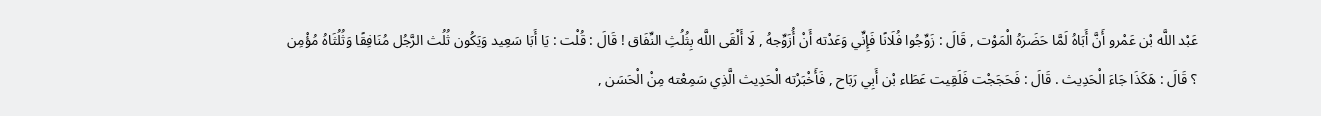عَبْد اللَّه بْن عَمْرو أَنَّ أَبَاهُ لَمَّا حَضَرَهُ الْمَوْت , قَالَ : زَوِّجُوا فُلَانًا فَإِنِّي وَعَدْته أَنْ أُزَوِّجهُ , لَا أَلْقَى اللَّه بِثُلُثِ النِّفَاق ! قَالَ : قُلْت : يَا أَبَا سَعِيد وَيَكُون ثُلُث الرَّجُل مُنَافِقًا وَثُلُثَاهُ مُؤْمِن ؟ قَالَ : هَكَذَا جَاءَ الْحَدِيث . قَالَ : فَحَجَجْت فَلَقِيت عَطَاء بْن أَبِي رَبَاح , فَأَخْبَرْته الْحَدِيث الَّذِي سَمِعْته مِنْ الْحَسَن ,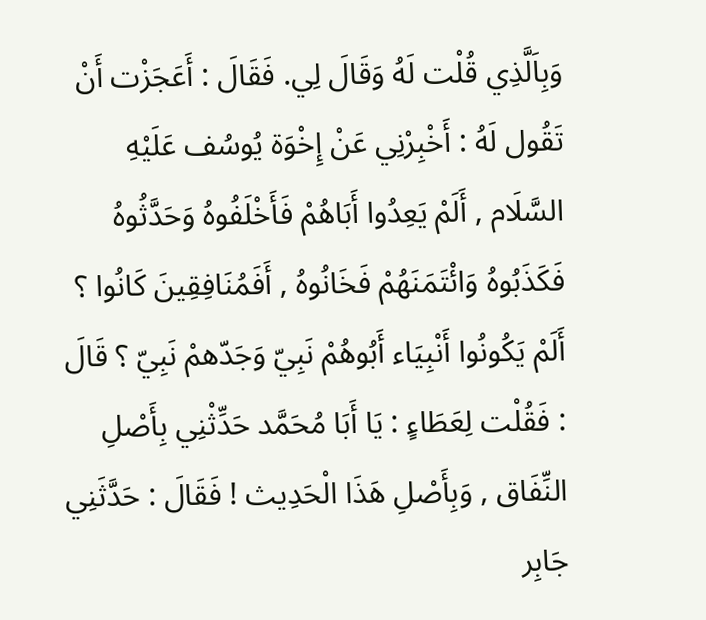وَبِاَلَّذِي قُلْت لَهُ وَقَالَ لِي. فَقَالَ : أَعَجَزْت أَنْ تَقُول لَهُ : أَخْبِرْنِي عَنْ إِخْوَة يُوسُف عَلَيْهِ السَّلَام , أَلَمْ يَعِدُوا أَبَاهُمْ فَأَخْلَفُوهُ وَحَدَّثُوهُ فَكَذَبُوهُ وَائْتَمَنَهُمْ فَخَانُوهُ , أَفَمُنَافِقِينَ كَانُوا ؟ أَلَمْ يَكُونُوا أَنْبِيَاء أَبُوهُمْ نَبِيّ وَجَدّهمْ نَبِيّ ؟ قَالَ : فَقُلْت لِعَطَاءٍ : يَا أَبَا مُحَمَّد حَدِّثْنِي بِأَصْلِ النِّفَاق , وَبِأَصْلِ هَذَا الْحَدِيث ! فَقَالَ : حَدَّثَنِي جَابِر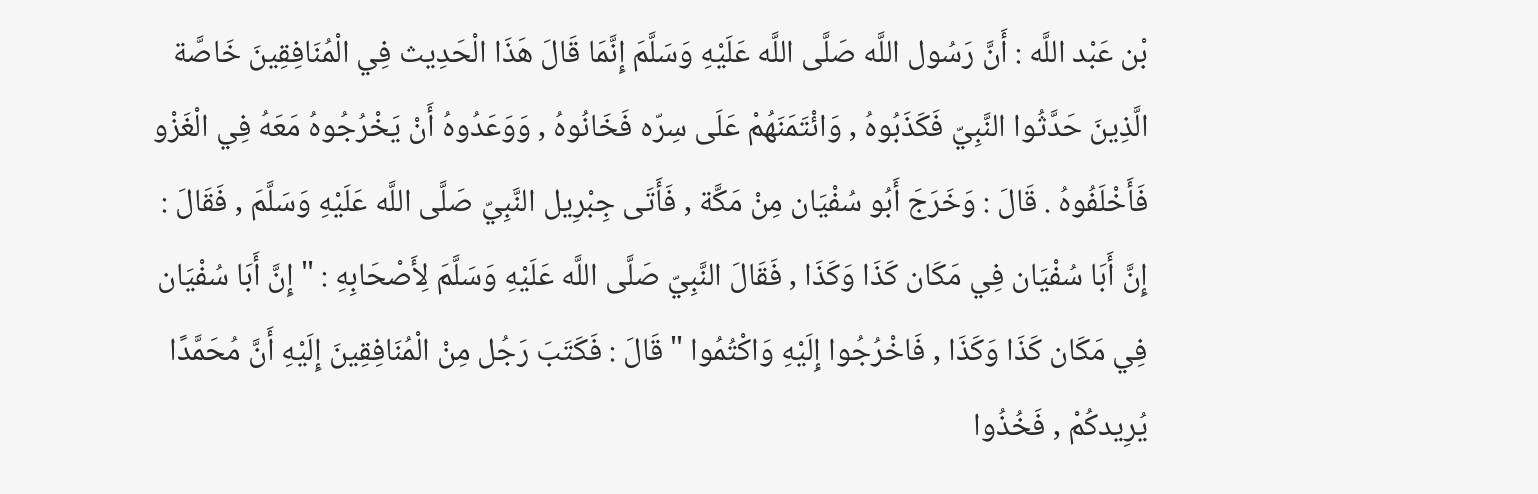بْن عَبْد اللَّه : أَنَّ رَسُول اللَّه صَلَّى اللَّه عَلَيْهِ وَسَلَّمَ إِنَّمَا قَالَ هَذَا الْحَدِيث فِي الْمُنَافِقِينَ خَاصَّة الَّذِينَ حَدَّثُوا النَّبِيّ فَكَذَبُوهُ , وَائْتَمَنَهُمْ عَلَى سِرّه فَخَانُوهُ , وَوَعَدُوهُ أَنْ يَخْرُجُوهُ مَعَهُ فِي الْغَزْو فَأَخْلَفُوهُ . قَالَ : وَخَرَجَ أَبُو سُفْيَان مِنْ مَكَّة , فَأَتَى جِبْرِيل النَّبِيّ صَلَّى اللَّه عَلَيْهِ وَسَلَّمَ , فَقَالَ : إِنَّ أَبَا سُفْيَان فِي مَكَان كَذَا وَكَذَا , فَقَالَ النَّبِيّ صَلَّى اللَّه عَلَيْهِ وَسَلَّمَ لِأَصْحَابِهِ : " إِنَّ أَبَا سُفْيَان فِي مَكَان كَذَا وَكَذَا , فَاخْرُجُوا إِلَيْهِ وَاكْتُمُوا " قَالَ : فَكَتَبَ رَجُل مِنْ الْمُنَافِقِينَ إِلَيْهِ أَنَّ مُحَمَّدًا يُرِيدكُمْ , فَخُذُوا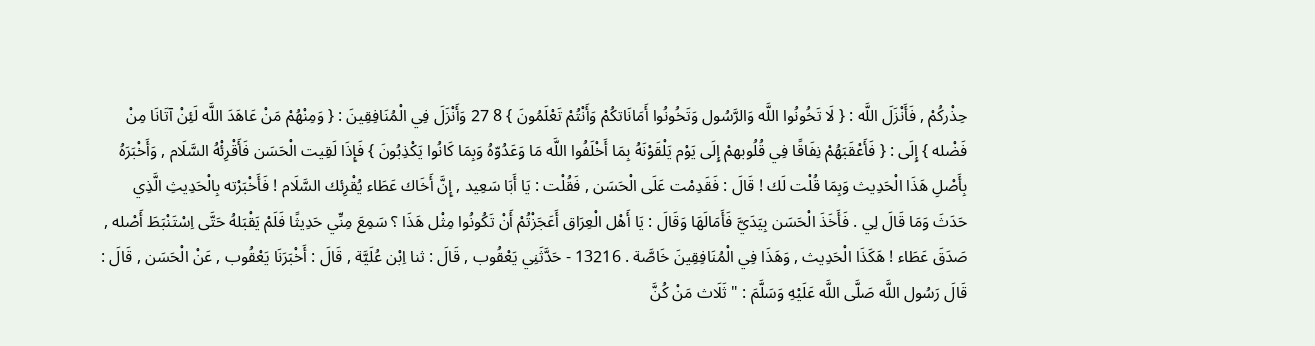حِذْركُمْ , فَأَنْزَلَ اللَّه : { لَا تَخُونُوا اللَّه وَالرَّسُول وَتَخُونُوا أَمَانَاتكُمْ وَأَنْتُمْ تَعْلَمُونَ } 8 27 وَأَنْزَلَ فِي الْمُنَافِقِينَ : { وَمِنْهُمْ مَنْ عَاهَدَ اللَّه لَئِنْ آتَانَا مِنْ فَضْله } إِلَى : { فَأَعْقَبَهُمْ نِفَاقًا فِي قُلُوبهمْ إِلَى يَوْم يَلْقَوْنَهُ بِمَا أَخْلَفُوا اللَّه مَا وَعَدُوّهُ وَبِمَا كَانُوا يَكْذِبُونَ } فَإِذَا لَقِيت الْحَسَن فَأَقْرِئْهُ السَّلَام , وَأَخْبَرَهُ بِأَصْلِ هَذَا الْحَدِيث وَبِمَا قُلْت لَك ! قَالَ : فَقَدِمْت عَلَى الْحَسَن , فَقُلْت : يَا أَبَا سَعِيد , إِنَّ أَخَاك عَطَاء يُقْرِئك السَّلَام ! فَأَخْبَرْته بِالْحَدِيثِ الَّذِي حَدَثَ وَمَا قَالَ لِي . فَأَخَذَ الْحَسَن بِيَدَيَّ فَأَمَالَهَا وَقَالَ : يَا أَهْل الْعِرَاق أَعَجَزْتُمْ أَنْ تَكُونُوا مِثْل هَذَا ؟ سَمِعَ مِنِّي حَدِيثًا فَلَمْ يَقْبَلهُ حَتَّى اِسْتَنْبَطَ أَصْله , صَدَقَ عَطَاء ! هَكَذَا الْحَدِيث , وَهَذَا فِي الْمُنَافِقِينَ خَاصَّة . 13216 - حَدَّثَنِي يَعْقُوب , قَالَ : ثنا اِبْن عُلَيَّة , قَالَ : أَخْبَرَنَا يَعْقُوب , عَنْ الْحَسَن , قَالَ : قَالَ رَسُول اللَّه صَلَّى اللَّه عَلَيْهِ وَسَلَّمَ : " ثَلَاث مَنْ كُنَّ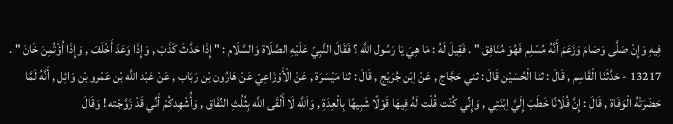فِيهِ وَإِنْ صَلَّى وَصَامَ وَزَعَمَ أَنَّهُ مُسْلِم فَهُوَ مُنَافِق " . فَقِيلَ لَهُ : مَا هِيَ يَا رَسُول اللَّه ؟ فَقَالَ النَّبِيّ عَلَيْهِ الصَّلَاة وَالسَّلَام : " إِذَا حَدَّثَ كَذَبَ , وَإِذَا وَعَدَ أَخْلَفَ , وَإِذَا اُؤْتُمِنَ خَانَ " . 13217 - حَدَّثَنَا الْقَاسِم , قَالَ : ثنا الْحُسَيْن قَالَ : ثني حَجَّاج , عَنْ اِبْن جُرَيْج , قَالَ : ثنا مَيْسَرَة , عَنْ الْأَوْزَاعِيّ عَنْ هَارُون بْن رَبَاب , عَنْ عَبْد اللَّه بْن عَمْرو بْن وَائِل , أَنَّهُ لَمَّا حَضَرَتْهُ الْوَفَاة , قَالَ : إِنَّ فُلَانًا خَطَبَ إِلَيَّ اِبْنَتِي , وَإِنِّي كُنْت قُلْت لَهُ فِيهَا قَوْلًا شَبِيهًا بِالْعِدَةِ , وَاَللَّه لَا أَلْقَى اللَّه بِثُلُثِ النِّفَاق , وَأُشْهِدكُمْ أَنِّي قَدْ زَوَّجْته ! وَقَالَ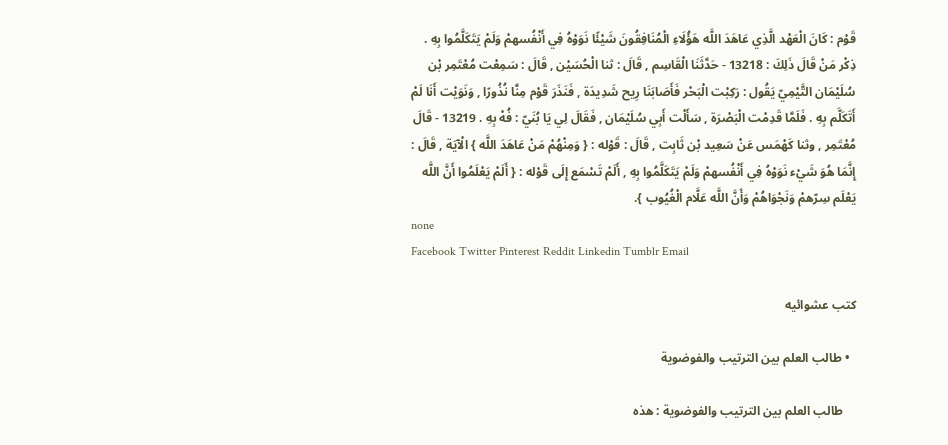قَوْم : كَانَ الْعَهْد الَّذِي عَاهَدَ اللَّه هَؤُلَاءِ الْمُنَافِقُونَ شَيْئًا نَوَوْهُ فِي أَنْفُسهمْ وَلَمْ يَتَكَلَّمُوا بِهِ . ذِكْر مَنْ قَالَ ذَلِكَ : 13218 - حَدَّثَنَا الْقَاسِم , قَالَ : ثنا الْحُسَيْن , قَالَ : سَمِعْت مُعْتَمِر بْن سُلَيْمَان التَّيْمِيّ يَقُول : رَكِبْت الْبَحْر فَأَصَابَنَا رِيح شَدِيدَة , فَنَذَرَ قَوْم مِنَّا نُذُورًا , وَنَوَيْت أَنَا لَمْ أَتَكَلَّم بِهِ . فَلَمَّا قَدِمْت الْبَصْرَة , سَأَلْت أَبِي سُلَيْمَان , فَقَالَ لِي يَا بُنَيّ : فُهْ بِهِ . 13219 - قَالَ مُعْتَمِر , وثنا كَهْمَس عَنْ سَعِيد بْن ثَابِت , قَالَ : قَوْله : { وَمِنْهُمْ مَنْ عَاهَدَ اللَّه } الْآيَة , قَالَ : إِنَّمَا هُوَ شَيْء نَوَوْهُ فِي أَنْفُسهمْ وَلَمْ يَتَكَلَّمُوا بِهِ , أَلَمْ تَسْمَع إِلَى قَوْله : { أَلَمْ يَعْلَمُوا أَنَّ اللَّه يَعْلَم سِرّهمْ وَنَجْوَاهُمْ وَأَنَّ اللَّه عَلَّام الْغُيُوب }.
none
Facebook Twitter Pinterest Reddit Linkedin Tumblr Email

كتب عشوائيه

  • طالب العلم بين الترتيب والفوضوية

    طالب العلم بين الترتيب والفوضوية : هذه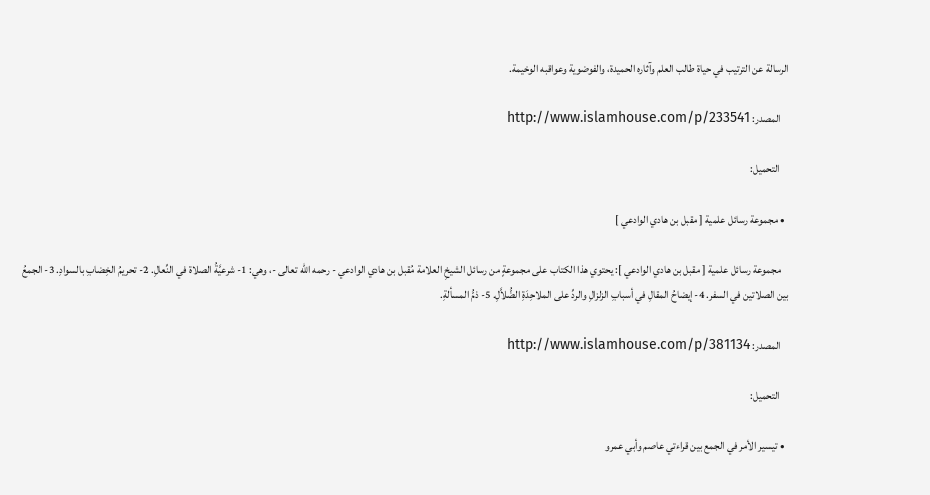الرسالة عن الترتيب في حياة طالب العلم وآثاره الحميدة، والفوضوية وعواقبه الوخيمة.

    المصدر: http://www.islamhouse.com/p/233541

    التحميل:

  • مجموعة رسائل علمية [ مقبل بن هادي الوادعي ]

    مجموعة رسائل علمية [ مقبل بن هادي الوادعي ]: يحتوي هذا الكتاب على مجموعةٍ من رسائل الشيخِ العلامة مُقبل بن هادي الوادعي - رحمه الله تعالى -، وهي: 1- شرعيَّةُ الصلاة في النِّعالِ. 2- تحريمُ الخِضابِ بالسوادِ. 3- الجمعُ بين الصلاتين في السفر. 4- إيضاحُ المقالِ في أسبابِ الزلزالِ والردِّ على الملاحِدَةِ الضُّلاَّلِ. 5- ذمُّ المسألةِ.

    المصدر: http://www.islamhouse.com/p/381134

    التحميل:

  • تيسير الأمر في الجمع بين قراءتي عاصم وأبي عمرو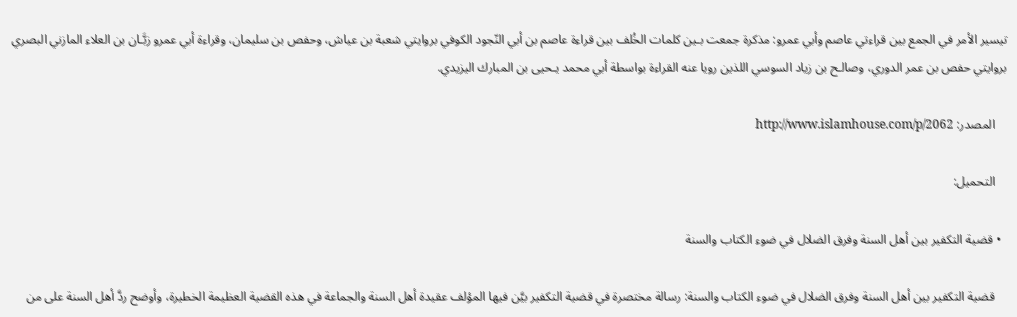تيسير الأمر في الجمع بين قراءتي عاصم وأبي عمرو: مذكرة جمعت بـين كلمات الخُلف بين قراءة عاصم بن أبي النّجود الكوفي بروايتي شعبة بن عياش، وحفص بن سليمان، وقراءة أبي عمرو زبَّـان بن العلاء المازني البصري بروايتي حفص بن عمر الدوري، وصالـح بن زياد السوسي اللذين رويا عنه القراءة بواسطة أبي محمد يـحيى بن المبارك اليزيدي.

    المصدر: http://www.islamhouse.com/p/2062

    التحميل:

  • قضية التكفير بين أهل السنة وفرق الضلال في ضوء الكتاب والسنة

    قضية التكفير بين أهل السنة وفرق الضلال في ضوء الكتاب والسنة: رسالة مختصرة في قضية التكفير بيَّن فيها المؤلف عقيدة أهل السنة والجماعة في هذه القضية العظيمة الخطيرة، وأوضح ردَّ أهل السنة على من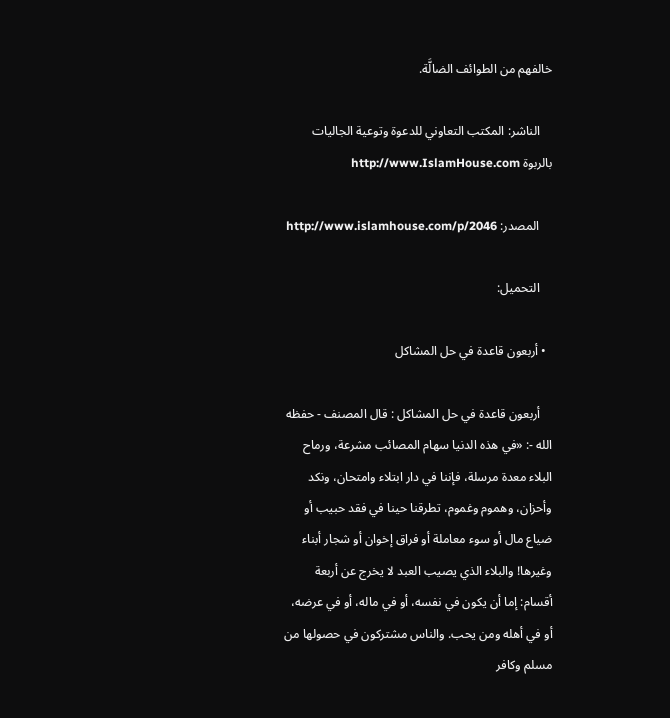خالفهم من الطوائف الضالَّة.

    الناشر: المكتب التعاوني للدعوة وتوعية الجاليات بالربوة http://www.IslamHouse.com

    المصدر: http://www.islamhouse.com/p/2046

    التحميل:

  • أربعون قاعدة في حل المشاكل

    أربعون قاعدة في حل المشاكل : قال المصنف - حفظه الله -: «في هذه الدنيا سهام المصائب مشرعة، ورماح البلاء معدة مرسلة، فإننا في دار ابتلاء وامتحان، ونكد وأحزان، وهموم وغموم، تطرقنا حينا في فقد حبيب أو ضياع مال أو سوء معاملة أو فراق إخوان أو شجار أبناء وغيرها! والبلاء الذي يصيب العبد لا يخرج عن أربعة أقسام: إما أن يكون في نفسه، أو في ماله، أو في عرضه، أو في أهله ومن يحب. والناس مشتركون في حصولها من مسلم وكافر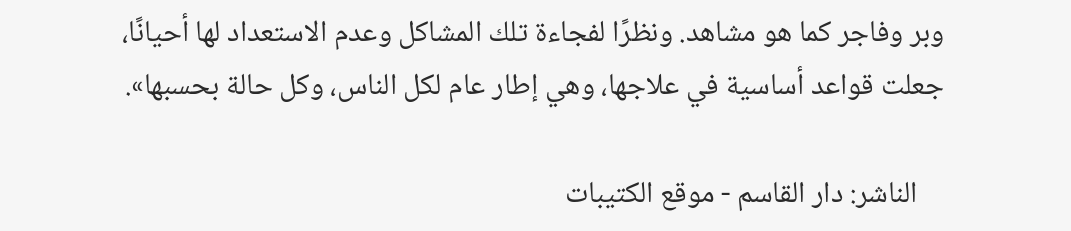وبر وفاجر كما هو مشاهد. ونظرًا لفجاءة تلك المشاكل وعدم الاستعداد لها أحيانًا، جعلت قواعد أساسية في علاجها، وهي إطار عام لكل الناس، وكل حالة بحسبها».

    الناشر: دار القاسم - موقع الكتيبات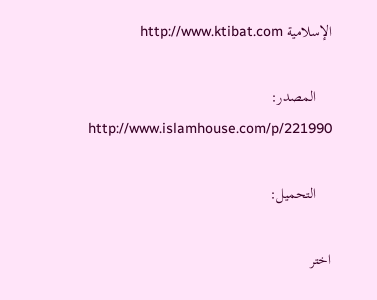الإسلامية http://www.ktibat.com

    المصدر: http://www.islamhouse.com/p/221990

    التحميل:

اختر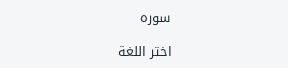سوره

اختر اللغة